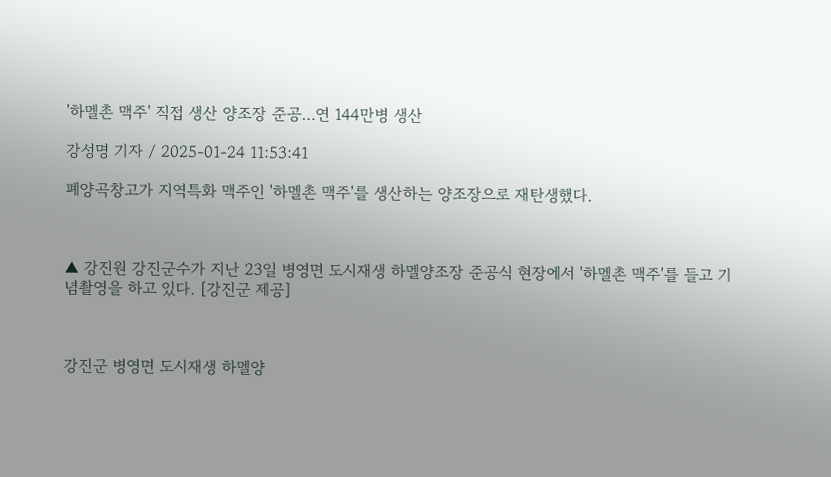'하멜촌 맥주' 직접 생산 양조장 준공…연 144만병 생산

강성명 기자 / 2025-01-24 11:53:41

폐양곡창고가 지역특화 맥주인 '하멜촌 맥주'를 생산하는 양조장으로 재탄생했다.



▲ 강진원 강진군수가 지난 23일 병영면 도시재생 하멜양조장 준공식 현장에서 '하멜촌 맥주'를 들고 기념촬영을 하고 있다. [강진군 제공]



강진군 병영면 도시재생 하멜양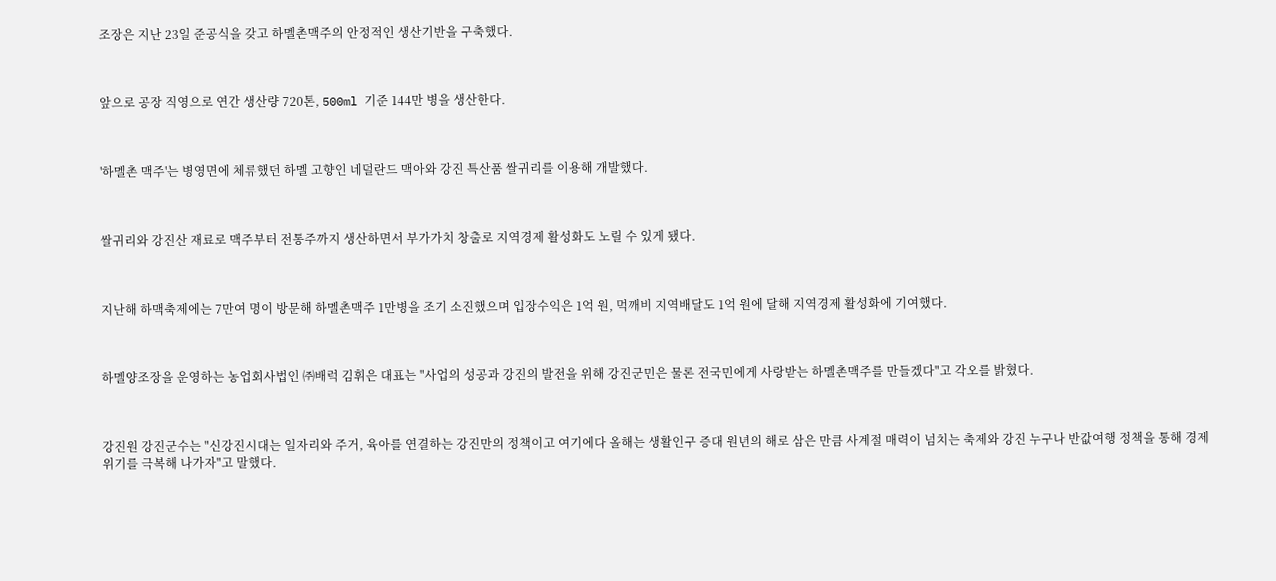조장은 지난 23일 준공식을 갖고 하멜촌맥주의 안정적인 생산기반을 구축했다.



앞으로 공장 직영으로 연간 생산량 720톤, 500ml 기준 144만 병을 생산한다.



'하멜촌 맥주'는 병영면에 체류했던 하멜 고향인 네덜란드 맥아와 강진 특산품 쌀귀리를 이용해 개발했다.



쌀귀리와 강진산 재료로 맥주부터 전통주까지 생산하면서 부가가치 창출로 지역경제 활성화도 노릴 수 있게 됐다.



지난해 하맥축제에는 7만여 명이 방문해 하멜촌맥주 1만병을 조기 소진했으며 입장수익은 1억 원, 먹깨비 지역배달도 1억 원에 달해 지역경제 활성화에 기여했다.



하멜양조장을 운영하는 농업회사법인 ㈜배럭 김휘은 대표는 "사업의 성공과 강진의 발전을 위해 강진군민은 물론 전국민에게 사랑받는 하멜촌맥주를 만들겠다"고 각오를 밝혔다.



강진원 강진군수는 "신강진시대는 일자리와 주거, 육아를 연결하는 강진만의 정책이고 여기에다 올해는 생활인구 증대 원년의 해로 삼은 만큼 사계절 매력이 넘치는 축제와 강진 누구나 반값여행 정책을 통해 경제위기를 극복해 나가자"고 말했다.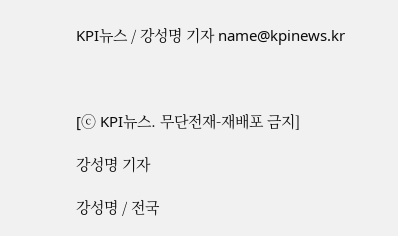KPI뉴스 / 강성명 기자 name@kpinews.kr



[ⓒ KPI뉴스. 무단전재-재배포 금지]

강성명 기자

강성명 / 전국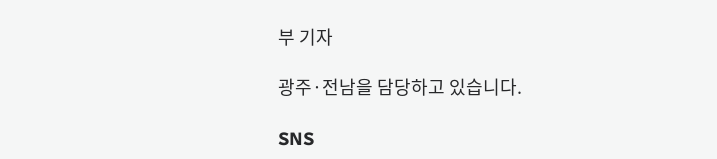부 기자

광주·전남을 담당하고 있습니다.

SNS